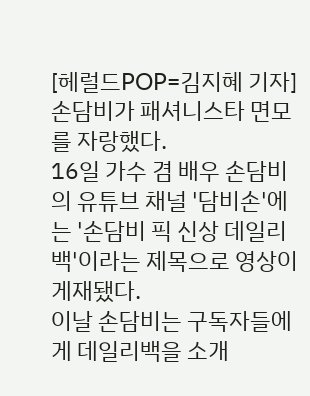[헤럴드POP=김지혜 기자] 손담비가 패셔니스타 면모를 자랑했다.
16일 가수 겸 배우 손담비의 유튜브 채널 '담비손'에는 '손담비 픽 신상 데일리백'이라는 제목으로 영상이 게재됐다.
이날 손담비는 구독자들에게 데일리백을 소개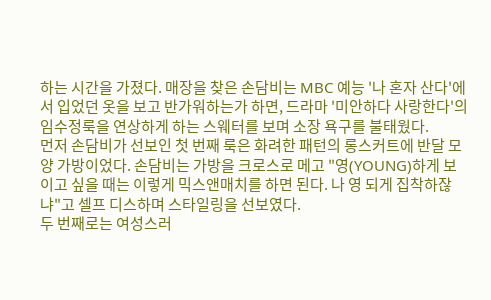하는 시간을 가졌다. 매장을 찾은 손담비는 MBC 예능 '나 혼자 산다'에서 입었던 옷을 보고 반가워하는가 하면, 드라마 '미안하다 사랑한다'의 임수정룩을 연상하게 하는 스웨터를 보며 소장 욕구를 불태웠다.
먼저 손담비가 선보인 첫 번째 룩은 화려한 패턴의 롱스커트에 반달 모양 가방이었다. 손담비는 가방을 크로스로 메고 "영(YOUNG)하게 보이고 싶을 때는 이렇게 믹스앤매치를 하면 된다. 나 영 되게 집착하잖냐"고 셀프 디스하며 스타일링을 선보였다.
두 번째로는 여성스러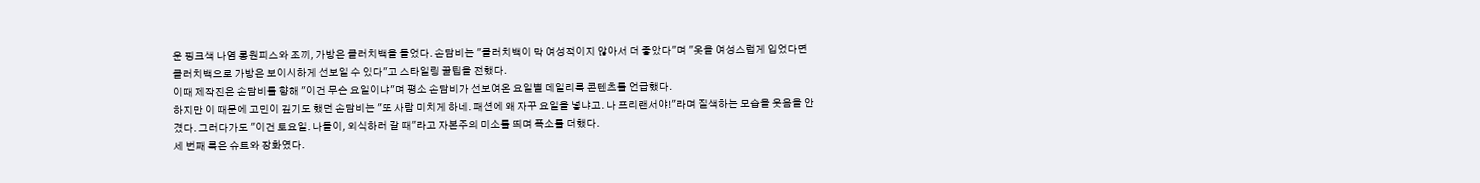운 핑크색 나염 롱원피스와 조끼, 가방은 클러치백을 들었다. 손담비는 "클러치백이 막 여성적이지 않아서 더 좋았다"며 "옷을 여성스럽게 입었다면 클러치백으로 가방은 보이시하게 선보일 수 있다"고 스타일링 꿀팁을 전했다.
이때 제작진은 손담비를 향해 "이건 무슨 요일이냐"며 평소 손담비가 선보여온 요일별 데일리룩 콘텐츠를 언급했다.
하지만 이 때문에 고민이 깊기도 했던 손담비는 "또 사람 미치게 하네. 패션에 왜 자꾸 요일을 넣냐고. 나 프리랜서야!"라며 질색하는 모습을 웃음을 안겼다. 그러다가도 "이건 토요일. 나들이, 외식하러 갈 때"라고 자본주의 미소를 띄며 폭소를 더했다.
세 번째 룩은 슈트와 장화였다.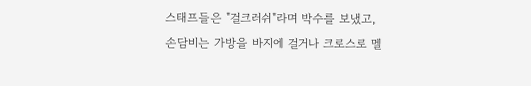스태프들은 "걸크러쉬"라며 박수를 보냈고, 손담비는 가방을 바지에 걸거나 크로스로 멜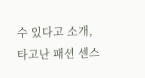수 있다고 소개, 타고난 패션 센스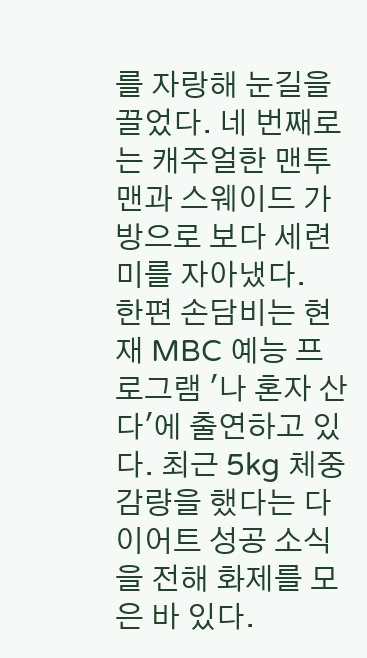를 자랑해 눈길을 끌었다. 네 번째로는 캐주얼한 맨투맨과 스웨이드 가방으로 보다 세련미를 자아냈다.
한편 손담비는 현재 MBC 예능 프로그램 '나 혼자 산다'에 출연하고 있다. 최근 5kg 체중 감량을 했다는 다이어트 성공 소식을 전해 화제를 모은 바 있다.